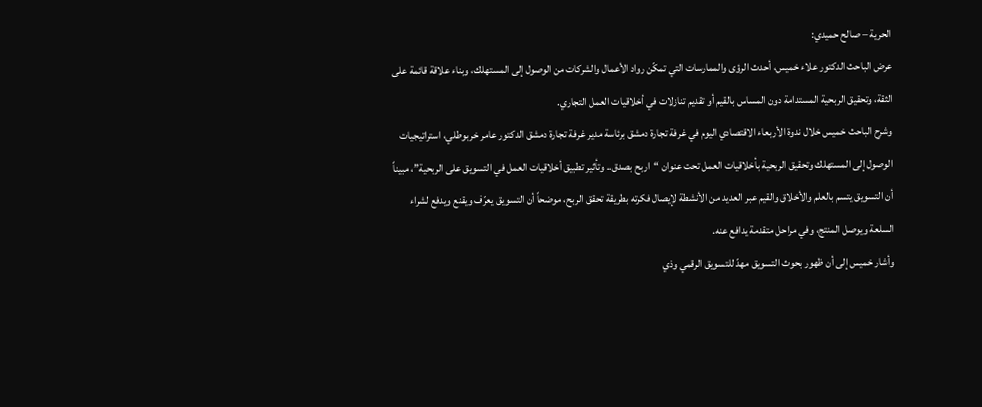الحرية – صالح حميدي:
عرض الباحث الدكتور علاء خميس، أحدث الرؤى والممارسات التي تمكّن رواد الأعمال والشركات من الوصول إلى المستهلك، وبناء علاقة قائمة على الثقة، وتحقيق الربحية المستدامة دون المساس بالقيم أو تقديم تنازلات في أخلاقيات العمل التجاري.
وشرح الباحث خميس خلال ندوة الأربعاء الاقتصادي اليوم في غرفة تجارة دمشق برئاسة مدير غرفة تجارة دمشق الدكتور عامر خربوطلي، استراتيجيات الوصول إلى المستهلك وتحقيق الربحية بأخلاقيات العمل تحت عنوان “اربح بصدق.. وتأثير تطبيق أخلاقيات العمل في التسويق على الربحية”، مبيناً أن التسويق يتسم بالعلم والأخلاق والقيم عبر العديد من الأنشطة لإيصال فكرته بطريقة تحقق الربح، موضحاً أن التسويق يعرّف ويقنع ويدفع لشراء السلعة ويوصل المنتج، وفي مراحل متقدمة يدافع عنه.
وأشار خميس إلى أن ظهور بحوث التسويق مهدّ للتسويق الرقمي وذي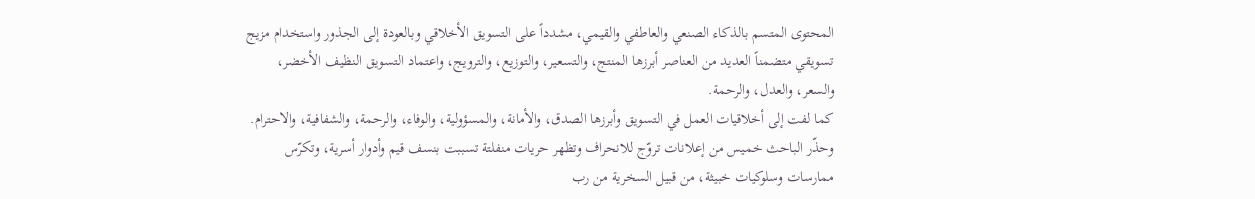المحتوى المتسم بالذكاء الصنعي والعاطفي والقيمي، مشدداً على التسويق الأخلاقي وبالعودة إلى الجذور واستخدام مزيج تسويقي متضمناً العديد من العناصر أبرزها المنتج، والتسعير، والتوزيع، والترويج، واعتماد التسويق النظيف الأخضر، والسعر، والعدل، والرحمة.
كما لفت إلى أخلاقيات العمل في التسويق وأبرزها الصدق، والأمانة، والمسؤولية، والوفاء، والرحمة، والشفافية، والاحترام.
وحذّر الباحث خميس من إعلانات تروّج للانحراف وتظهر حريات منفلتة تسببت بنسف قيم وأدوار أسرية، وتكرّس ممارسات وسلوكيات خبيثة، من قبيل السخرية من رب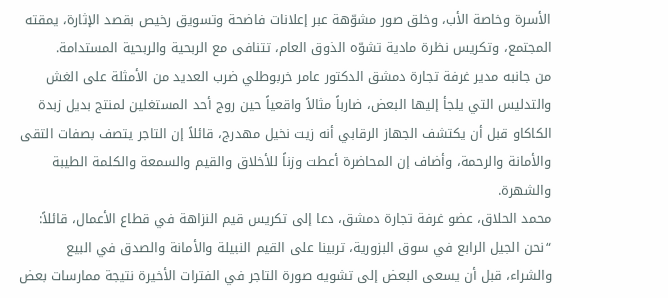الأسرة وخاصة الأب، وخلق صور مشوّهة عبر إعلانات فاضحة وتسويق رخيص بقصد الإثارة، يمقته المجتمع، وتكريس نظرة مادية تشوّه الذوق العام، تتنافى مع الربحية والربحية المستدامة.
من جانبه مدير غرفة تجارة دمشق الدكتور عامر خربوطلي ضرب العديد من الأمثلة على الغش والتدليس التي يلجأ إليها البعض، ضارباً مثالاً واقعياً حين روج أحد المستغلين لمنتج بديل زبدة الكاكاو قبل أن يكتشف الجهاز الرقابي أنه زيت نخيل مهدرج، قائلاً إن التاجر يتصف بصفات التقى والأمانة والرحمة، وأضاف إن المحاضرة أعطت وزناً للأخلاق والقيم والسمعة والكلمة الطيبة والشهرة.
محمد الحلاق، عضو غرفة تجارة دمشق، دعا إلى تكريس قيم النزاهة في قطاع الأعمال، قائلاً: “نحن الجيل الرابع في سوق البزورية، تربينا على القيم النبيلة والأمانة والصدق في البيع والشراء، قبل أن يسعى البعض إلى تشويه صورة التاجر في الفترات الأخيرة نتيجة ممارسات بعض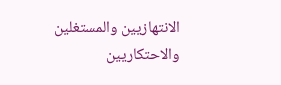الانتهازيين والمستغلين والاحتكاريين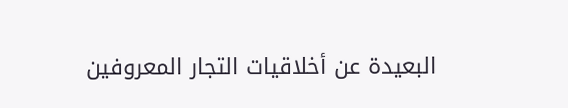البعيدة عن أخلاقيات التجار المعروفين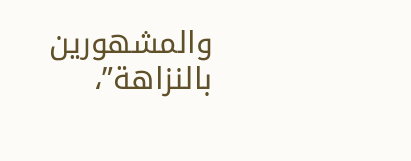والمشهورين بالنزاهة”،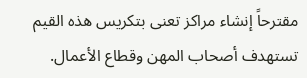مقترحاً إنشاء مراكز تعنى بتكريس هذه القيم تستهدف أصحاب المهن وقطاع الأعمال.